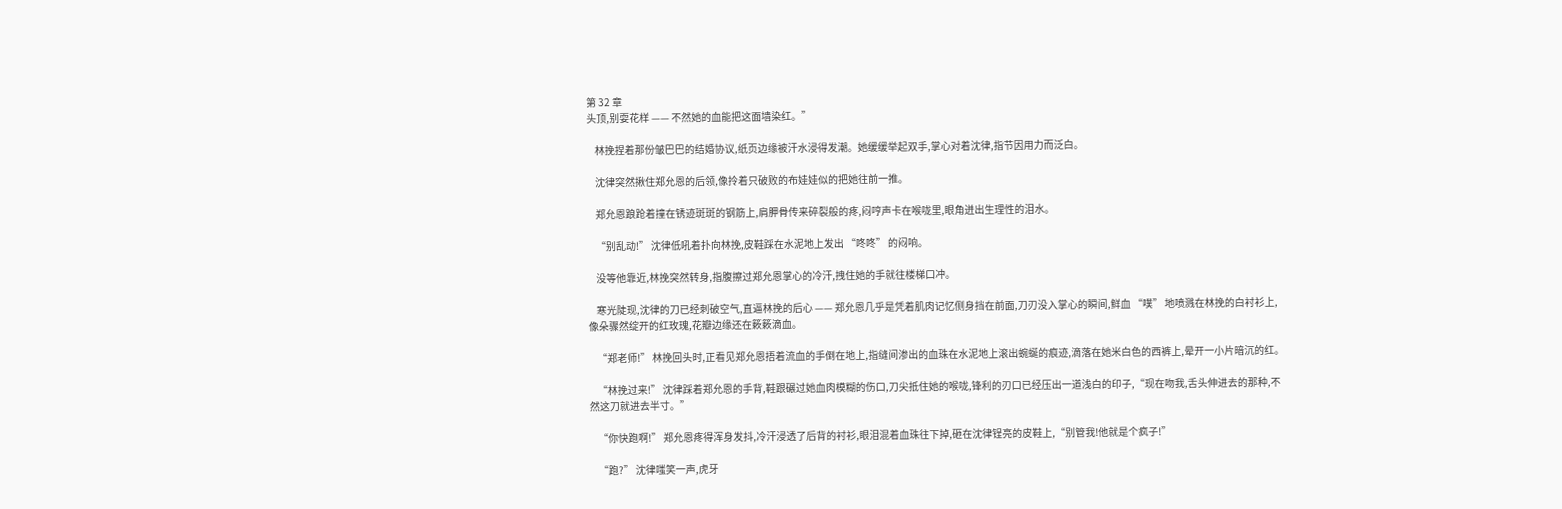第 32 章
头顶,别耍花样 —— 不然她的血能把这面墙染红。”

    林挽捏着那份皱巴巴的结婚协议,纸页边缘被汗水浸得发潮。她缓缓举起双手,掌心对着沈律,指节因用力而泛白。

    沈律突然揪住郑允恩的后领,像拎着只破败的布娃娃似的把她往前一推。

    郑允恩踉跄着撞在锈迹斑斑的钢筋上,肩胛骨传来碎裂般的疼,闷哼声卡在喉咙里,眼角迸出生理性的泪水。

    “别乱动!” 沈律低吼着扑向林挽,皮鞋踩在水泥地上发出 “咚咚” 的闷响。

    没等他靠近,林挽突然转身,指腹擦过郑允恩掌心的冷汗,拽住她的手就往楼梯口冲。

    寒光陡现,沈律的刀已经刺破空气,直逼林挽的后心 —— 郑允恩几乎是凭着肌肉记忆侧身挡在前面,刀刃没入掌心的瞬间,鲜血 “噗” 地喷溅在林挽的白衬衫上,像朵骤然绽开的红玫瑰,花瓣边缘还在簌簌滴血。

    “郑老师!” 林挽回头时,正看见郑允恩捂着流血的手倒在地上,指缝间渗出的血珠在水泥地上滚出蜿蜒的痕迹,滴落在她米白色的西裤上,晕开一小片暗沉的红。

    “林挽过来!” 沈律踩着郑允恩的手背,鞋跟碾过她血肉模糊的伤口,刀尖抵住她的喉咙,锋利的刃口已经压出一道浅白的印子,“现在吻我,舌头伸进去的那种,不然这刀就进去半寸。”

    “你快跑啊!” 郑允恩疼得浑身发抖,冷汗浸透了后背的衬衫,眼泪混着血珠往下掉,砸在沈律锃亮的皮鞋上,“别管我!他就是个疯子!”

    “跑?” 沈律嗤笑一声,虎牙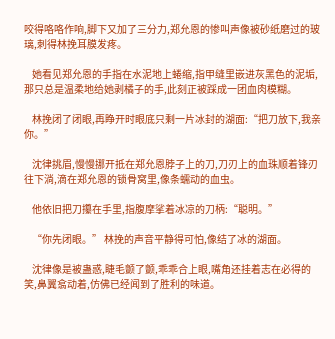咬得咯咯作响,脚下又加了三分力,郑允恩的惨叫声像被砂纸磨过的玻璃,刺得林挽耳膜发疼。

    她看见郑允恩的手指在水泥地上蜷缩,指甲缝里嵌进灰黑色的泥垢,那只总是温柔地给她剥橘子的手,此刻正被踩成一团血肉模糊。

    林挽闭了闭眼,再睁开时眼底只剩一片冰封的湖面:“把刀放下,我亲你。”

    沈律挑眉,慢慢挪开抵在郑允恩脖子上的刀,刀刃上的血珠顺着锋刃往下淌,滴在郑允恩的锁骨窝里,像条蠕动的血虫。

    他依旧把刀攥在手里,指腹摩挲着冰凉的刀柄:“聪明。”

    “你先闭眼。” 林挽的声音平静得可怕,像结了冰的湖面。

    沈律像是被蛊惑,睫毛颤了颤,乖乖合上眼,嘴角还挂着志在必得的笑,鼻翼翕动着,仿佛已经闻到了胜利的味道。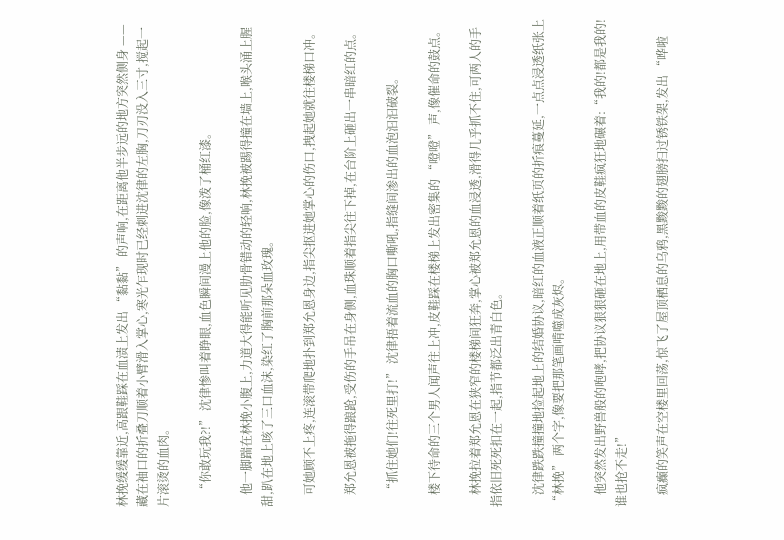林挽缓缓靠近,高跟鞋踩在血渍上发出 “黏黏” 的声响,在距离他半步远的地方突然侧身 —— 藏在袖口的折叠刀顺着小臂滑入掌心,寒光乍现时已经刺进沈律的左胸,刀刃没入三寸,搅起一片滚烫的血肉。

    “你敢玩我?!” 沈律惨叫着睁眼,血色瞬间漫上他的脸,像泼了桶红漆。

    他一脚踹在林挽小腹上,力道大得能听见肋骨错动的轻响,林挽被踢得撞在墙上,喉头涌上腥甜,趴在地上咳了三口血沫,染红了胸前那朵血玫瑰。

    可她顾不上疼,连滚带爬地扑到郑允恩身边,指尖抠进她掌心的伤口,拽起她就往楼梯口冲。

    郑允恩被拖得踉跄,受伤的手吊在身侧,血珠顺着指尖往下掉,在台阶上砸出一串暗红的点。

    “抓住她们!往死里打!” 沈律捂着流血的胸口嘶吼,指缝间渗出的血泡汩汩破裂。

    楼下待命的三个男人闻声往上冲,皮鞋踩在楼梯上发出密集的 “噔噔” 声,像催命的鼓点。

    林挽拉着郑允恩在狭窄的楼梯间狂奔,掌心被郑允恩的血浸透,滑得几乎抓不住,可两人的手指依旧死死扣在一起,指节都泛出青白色。

    沈律跌跌撞撞地捡起地上的结婚协议,暗红的血液正顺着纸页的折痕蔓延,一点点浸透纸张上 “林挽” 两个字,像要把那笔画啃噬成灰烬。

    他突然发出野兽般的咆哮,把协议狠狠砸在地上,用带血的皮鞋疯狂地碾着:“我的!都是我的!谁也抢不走!”

    疯癫的笑声在空楼里回荡,惊飞了屋顶栖息的乌鸦,黑黢黢的翅膀扫过锈铁架,发出 “哗啦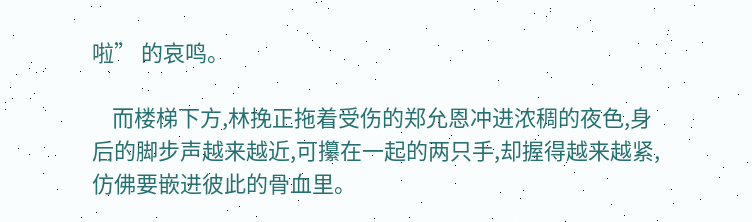啦” 的哀鸣。

    而楼梯下方,林挽正拖着受伤的郑允恩冲进浓稠的夜色,身后的脚步声越来越近,可攥在一起的两只手,却握得越来越紧,仿佛要嵌进彼此的骨血里。